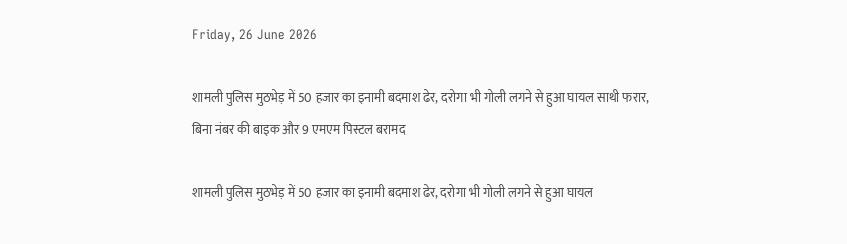Friday, 26 June 2026

शामली पुलिस मुठभेड़ में 50 हजार का इनामी बदमाश ढेर, दरोगा भी गोली लगने से हुआ घायल साथी फरार, बिना नंबर की बाइक और 9 एमएम पिस्टल बरामद

शामली पुलिस मुठभेड़ में 50 हजार का इनामी बदमाश ढेर, दरोगा भी गोली लगने से हुआ घायल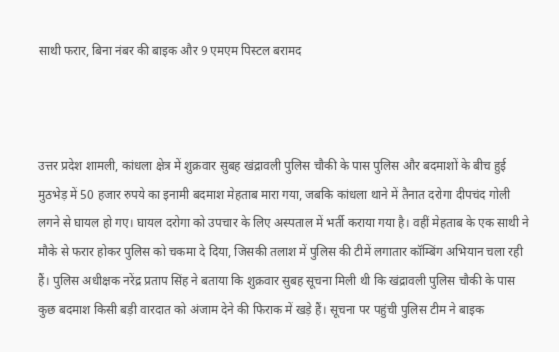साथी फरार, बिना नंबर की बाइक और 9 एमएम पिस्टल बरामद



उत्तर प्रदेश शामली, कांधला क्षेत्र में शुक्रवार सुबह खंद्रावली पुलिस चौकी के पास पुलिस और बदमाशों के बीच हुई मुठभेड़ में 50 हजार रुपये का इनामी बदमाश मेहताब मारा गया, जबकि कांधला थाने में तैनात दरोगा दीपचंद गोली लगने से घायल हो गए। घायल दरोगा को उपचार के लिए अस्पताल में भर्ती कराया गया है। वहीं मेहताब के एक साथी ने मौके से फरार होकर पुलिस को चकमा दे दिया, जिसकी तलाश में पुलिस की टीमें लगातार कॉम्बिंग अभियान चला रही हैं। पुलिस अधीक्षक नरेंद्र प्रताप सिंह ने बताया कि शुक्रवार सुबह सूचना मिली थी कि खंद्रावली पुलिस चौकी के पास कुछ बदमाश किसी बड़ी वारदात को अंजाम देने की फिराक में खड़े हैं। सूचना पर पहुंची पुलिस टीम ने बाइक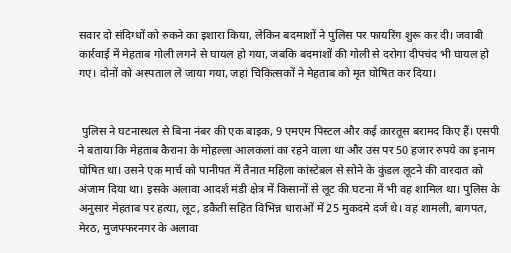सवार दो संदिग्धों को रुकने का इशारा किया, लेकिन बदमाशों ने पुलिस पर फायरिंग शुरू कर दी। जवाबी कार्रवाई में मेहताब गोली लगने से घायल हो गया, जबकि बदमाशों की गोली से दरोगा दीपचंद भी घायल हो गए। दोनों को अस्पताल ले जाया गया, जहां चिकित्सकों ने मेहताब को मृत घोषित कर दिया।


 पुलिस ने घटनास्थल से बिना नंबर की एक बाइक, 9 एमएम पिस्टल और कई कारतूस बरामद किए हैं। एसपी ने बताया कि मेहताब कैराना के मोहल्ला आलकलां का रहने वाला था और उस पर 50 हजार रुपये का इनाम घोषित था। उसने एक मार्च को पानीपत में तैनात महिला कांस्टेबल से सोने के कुंडल लूटने की वारदात को अंजाम दिया था। इसके अलावा आदर्श मंडी क्षेत्र में किसानों से लूट की घटना में भी वह शामिल था। पुलिस के अनुसार मेहताब पर हत्या, लूट, डकैती सहित विभिन्न धाराओं में 25 मुकदमे दर्ज थे। वह शामली, बागपत, मेरठ, मुजफ्फरनगर के अलावा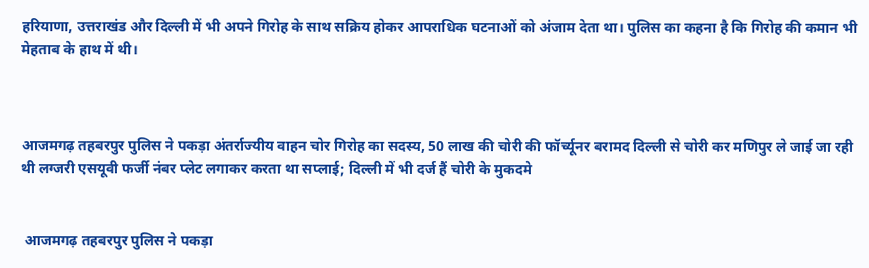हरियाणा, उत्तराखंड और दिल्ली में भी अपने गिरोह के साथ सक्रिय होकर आपराधिक घटनाओं को अंजाम देता था। पुलिस का कहना है कि गिरोह की कमान भी मेहताब के हाथ में थी।



आजमगढ़ तहबरपुर पुलिस ने पकड़ा अंतर्राज्यीय वाहन चोर गिरोह का सदस्य, 50 लाख की चोरी की फॉर्च्यूनर बरामद दिल्ली से चोरी कर मणिपुर ले जाई जा रही थी लग्जरी एसयूवी फर्जी नंबर प्लेट लगाकर करता था सप्लाई; दिल्ली में भी दर्ज हैं चोरी के मुकदमे


 आजमगढ़ तहबरपुर पुलिस ने पकड़ा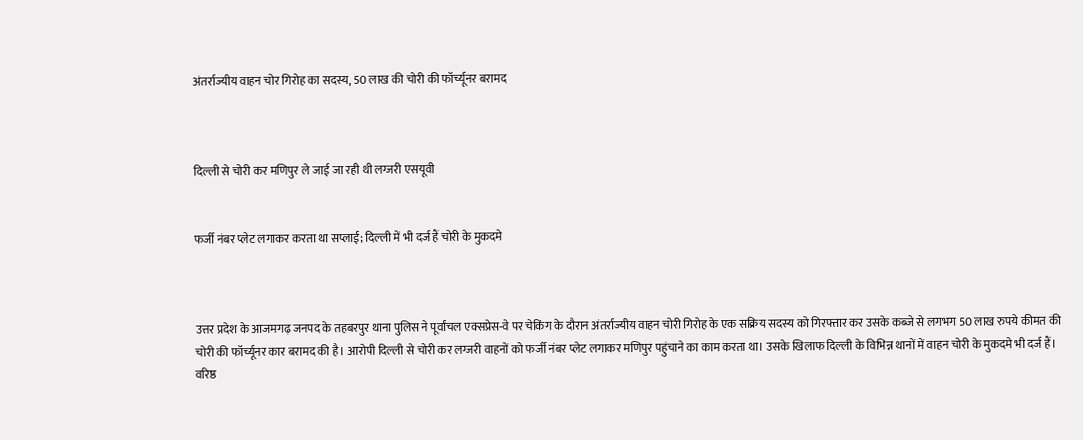अंतर्राज्यीय वाहन चोर गिरोह का सदस्य, 50 लाख की चोरी की फॉर्च्यूनर बरामद



दिल्ली से चोरी कर मणिपुर ले जाई जा रही थी लग्जरी एसयूवी


फर्जी नंबर प्लेट लगाकर करता था सप्लाई; दिल्ली में भी दर्ज हैं चोरी के मुकदमे



उत्तर प्रदेश के आजमगढ़ जनपद के तहबरपुर थाना पुलिस ने पूर्वांचल एक्सप्रेस-वे पर चेकिंग के दौरान अंतर्राज्यीय वाहन चोरी गिरोह के एक सक्रिय सदस्य को गिरफ्तार कर उसके कब्जे से लगभग 50 लाख रुपये कीमत की चोरी की फॉर्च्यूनर कार बरामद की है। आरोपी दिल्ली से चोरी कर लग्जरी वाहनों को फर्जी नंबर प्लेट लगाकर मणिपुर पहुंचाने का काम करता था। उसके खिलाफ दिल्ली के विभिन्न थानों में वाहन चोरी के मुकदमे भी दर्ज हैं। वरिष्ठ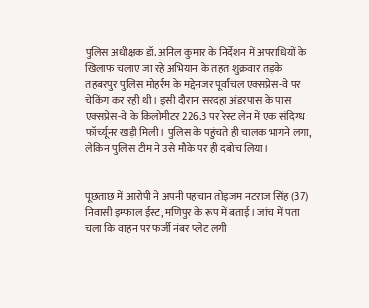पुलिस अधीक्षक डॉ. अनिल कुमार के निर्देशन में अपराधियों के खिलाफ चलाए जा रहे अभियान के तहत शुक्रवार तड़के तहबरपुर पुलिस मोहर्रम के मद्देनजर पूर्वांचल एक्सप्रेस-वे पर चेकिंग कर रही थी। इसी दौरान सरदहा अंडरपास के पास एक्सप्रेस-वे के किलोमीटर 226.3 पर रेस्ट लेन में एक संदिग्ध फॉर्च्यूनर खड़ी मिली। पुलिस के पहुंचते ही चालक भागने लगा, लेकिन पुलिस टीम ने उसे मौके पर ही दबोच लिया।


पूछताछ में आरोपी ने अपनी पहचान तोइजम नटराज सिंह (37) निवासी इम्फाल ईस्ट, मणिपुर के रूप में बताई। जांच में पता चला कि वाहन पर फर्जी नंबर प्लेट लगी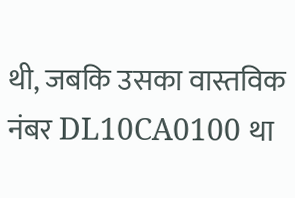थी, जबकि उसका वास्तविक नंबर DL10CA0100 था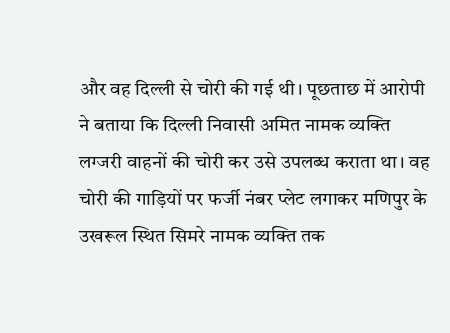और वह दिल्ली से चोरी की गई थी। पूछताछ में आरोपी ने बताया कि दिल्ली निवासी अमित नामक व्यक्ति लग्जरी वाहनों की चोरी कर उसे उपलब्ध कराता था। वह चोरी की गाड़ियों पर फर्जी नंबर प्लेट लगाकर मणिपुर के उखरूल स्थित सिमरे नामक व्यक्ति तक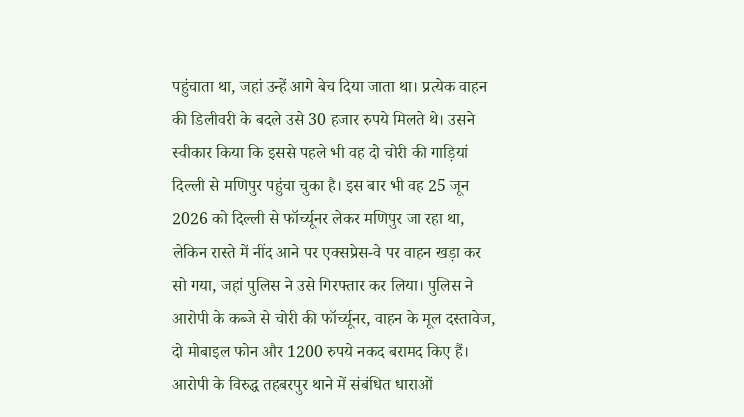पहुंचाता था, जहां उन्हें आगे बेच दिया जाता था। प्रत्येक वाहन की डिलीवरी के बदले उसे 30 हजार रुपये मिलते थे। उसने स्वीकार किया कि इससे पहले भी वह दो चोरी की गाड़ियां दिल्ली से मणिपुर पहुंचा चुका है। इस बार भी वह 25 जून 2026 को दिल्ली से फॉर्च्यूनर लेकर मणिपुर जा रहा था, लेकिन रास्ते में नींद आने पर एक्सप्रेस-वे पर वाहन खड़ा कर सो गया, जहां पुलिस ने उसे गिरफ्तार कर लिया। पुलिस ने आरोपी के कब्जे से चोरी की फॉर्च्यूनर, वाहन के मूल दस्तावेज, दो मोबाइल फोन और 1200 रुपये नकद बरामद किए हैं। आरोपी के विरुद्ध तहबरपुर थाने में संबंधित धाराओं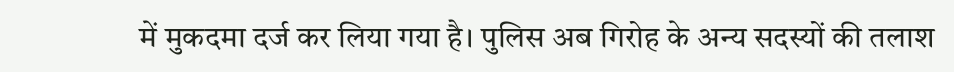में मुकदमा दर्ज कर लिया गया है। पुलिस अब गिरोह के अन्य सदस्यों की तलाश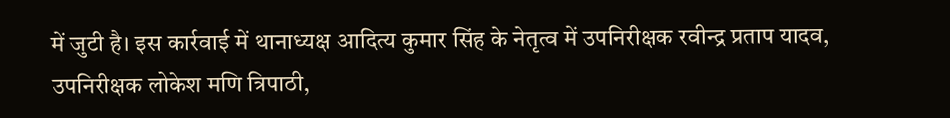में जुटी है। इस कार्रवाई में थानाध्यक्ष आदित्य कुमार सिंह के नेतृत्व में उपनिरीक्षक रवीन्द्र प्रताप यादव, उपनिरीक्षक लोकेश मणि त्रिपाठी,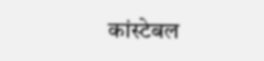कांस्टेबल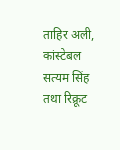ताहिर अली, कांस्टेबल सत्यम सिंह तथा रिक्रूट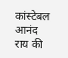कांस्टेबल आनंद राय की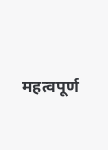महत्वपूर्ण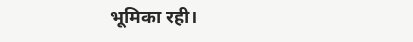भूमिका रही।